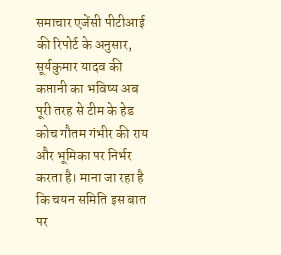समाचार एजेंसी पीटीआई की रिपोर्ट के अनुसार, सूर्यकुमार यादव की कप्तानी का भविष्य अब पूरी तरह से टीम के हेड कोच गौतम गंभीर की राय और भूमिका पर निर्भर करता है। माना जा रहा है कि चयन समिति इस बात पर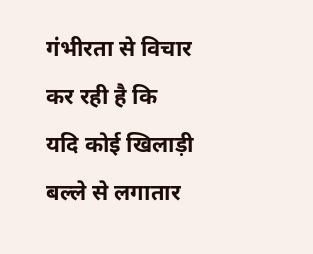गंभीरता से विचार कर रही है कि यदि कोई खिलाड़ी बल्ले से लगातार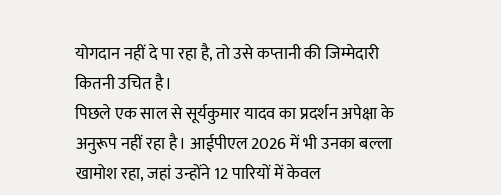योगदान नहीं दे पा रहा है, तो उसे कप्तानी की जिम्मेदारी कितनी उचित है।
पिछले एक साल से सूर्यकुमार यादव का प्रदर्शन अपेक्षा के अनुरूप नहीं रहा है। आईपीएल 2026 में भी उनका बल्ला खामोश रहा, जहां उन्होंने 12 पारियों में केवल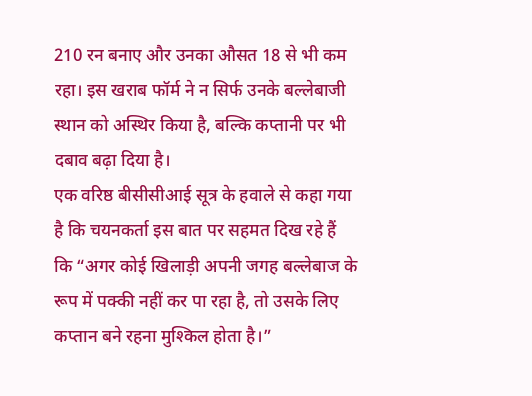210 रन बनाए और उनका औसत 18 से भी कम रहा। इस खराब फॉर्म ने न सिर्फ उनके बल्लेबाजी स्थान को अस्थिर किया है, बल्कि कप्तानी पर भी दबाव बढ़ा दिया है।
एक वरिष्ठ बीसीसीआई सूत्र के हवाले से कहा गया है कि चयनकर्ता इस बात पर सहमत दिख रहे हैं कि “अगर कोई खिलाड़ी अपनी जगह बल्लेबाज के रूप में पक्की नहीं कर पा रहा है, तो उसके लिए कप्तान बने रहना मुश्किल होता है।”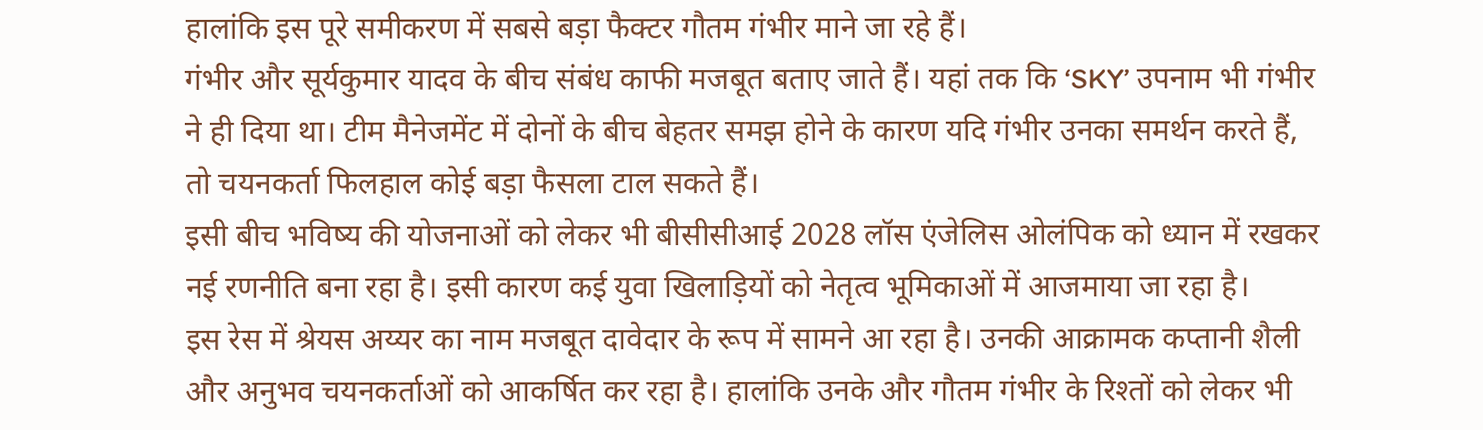हालांकि इस पूरे समीकरण में सबसे बड़ा फैक्टर गौतम गंभीर माने जा रहे हैं।
गंभीर और सूर्यकुमार यादव के बीच संबंध काफी मजबूत बताए जाते हैं। यहां तक कि ‘SKY’ उपनाम भी गंभीर ने ही दिया था। टीम मैनेजमेंट में दोनों के बीच बेहतर समझ होने के कारण यदि गंभीर उनका समर्थन करते हैं, तो चयनकर्ता फिलहाल कोई बड़ा फैसला टाल सकते हैं।
इसी बीच भविष्य की योजनाओं को लेकर भी बीसीसीआई 2028 लॉस एंजेलिस ओलंपिक को ध्यान में रखकर नई रणनीति बना रहा है। इसी कारण कई युवा खिलाड़ियों को नेतृत्व भूमिकाओं में आजमाया जा रहा है।
इस रेस में श्रेयस अय्यर का नाम मजबूत दावेदार के रूप में सामने आ रहा है। उनकी आक्रामक कप्तानी शैली और अनुभव चयनकर्ताओं को आकर्षित कर रहा है। हालांकि उनके और गौतम गंभीर के रिश्तों को लेकर भी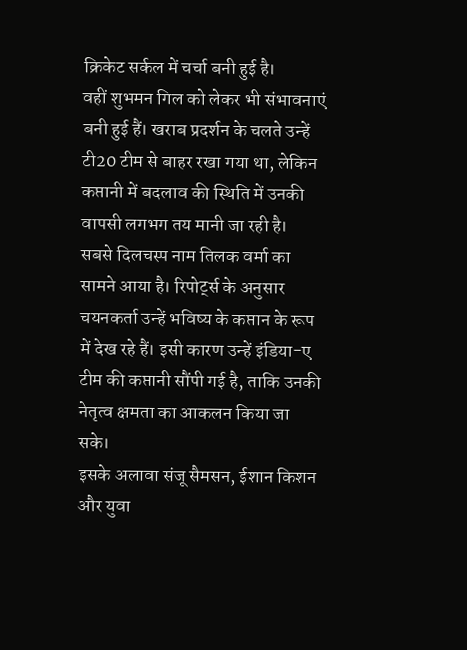क्रिकेट सर्कल में चर्चा बनी हुई है।
वहीं शुभमन गिल को लेकर भी संभावनाएं बनी हुई हैं। खराब प्रदर्शन के चलते उन्हें टी20 टीम से बाहर रखा गया था, लेकिन कप्तानी में बदलाव की स्थिति में उनकी वापसी लगभग तय मानी जा रही है।
सबसे दिलचस्प नाम तिलक वर्मा का सामने आया है। रिपोर्ट्स के अनुसार चयनकर्ता उन्हें भविष्य के कप्तान के रूप में देख रहे हैं। इसी कारण उन्हें इंडिया-ए टीम की कप्तानी सौंपी गई है, ताकि उनकी नेतृत्व क्षमता का आकलन किया जा सके।
इसके अलावा संजू सैमसन, ईशान किशन और युवा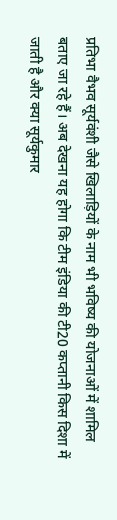प्रतिभा वैभव सूर्यवंशी जैसे खिलाड़ियों के नाम भी भविष्य की योजनाओं में शामिल बताए जा रहे हैं। अब देखना यह होगा कि टीम इंडिया की टी20 कप्तानी किस दिशा में जाती है और क्या सूर्यकुमार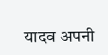यादव अपनी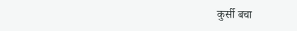कुर्सी बचा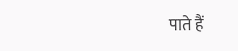पाते हैं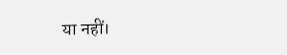या नहीं।